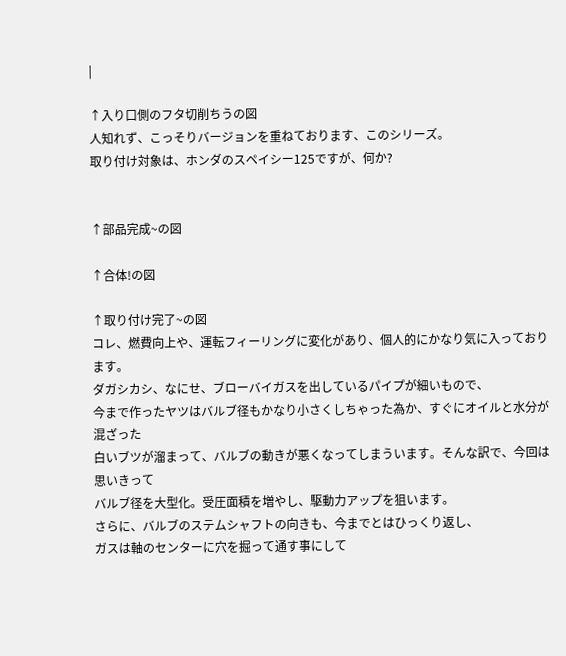|

↑入り口側のフタ切削ちうの図
人知れず、こっそりバージョンを重ねております、このシリーズ。
取り付け対象は、ホンダのスペイシー125ですが、何か?


↑部品完成~の図

↑合体!の図

↑取り付け完了~の図
コレ、燃費向上や、運転フィーリングに変化があり、個人的にかなり気に入っております。
ダガシカシ、なにせ、ブローバイガスを出しているパイプが細いもので、
今まで作ったヤツはバルブ径もかなり小さくしちゃった為か、すぐにオイルと水分が混ざった
白いブツが溜まって、バルブの動きが悪くなってしまういます。そんな訳で、今回は思いきって
バルブ径を大型化。受圧面積を増やし、駆動力アップを狙います。
さらに、バルブのステムシャフトの向きも、今までとはひっくり返し、
ガスは軸のセンターに穴を掘って通す事にして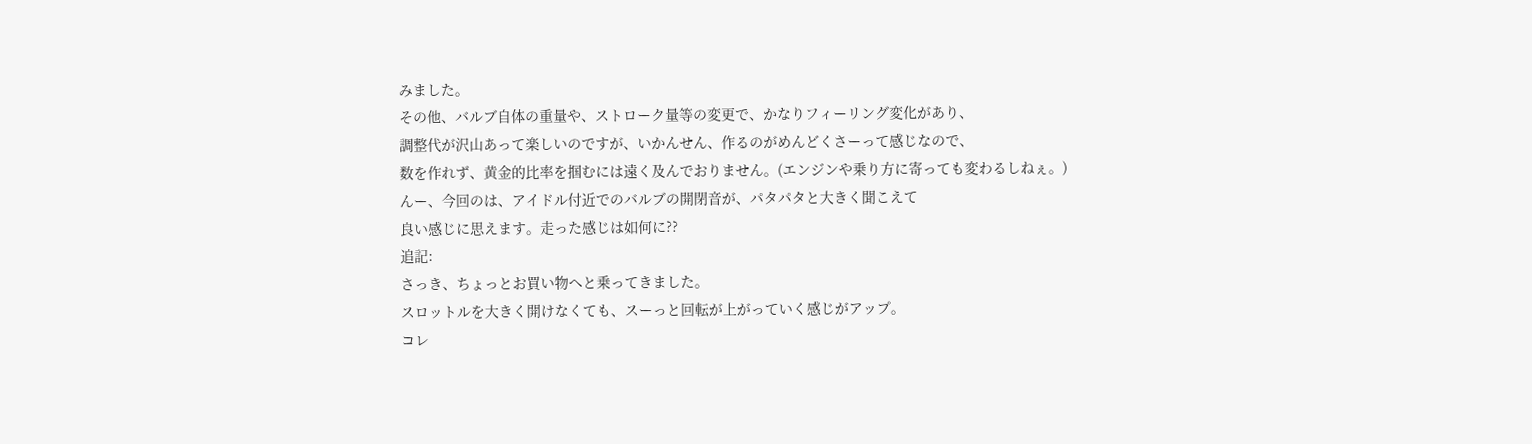みました。
その他、バルブ自体の重量や、ストローク量等の変更で、かなりフィーリング変化があり、
調整代が沢山あって楽しいのですが、いかんせん、作るのがめんどくさーって感じなので、
数を作れず、黄金的比率を掴むには遠く及んでおりません。(エンジンや乗り方に寄っても変わるしねぇ。)
んー、今回のは、アイドル付近でのバルブの開閉音が、パタパタと大きく聞こえて
良い感じに思えます。走った感じは如何に??
追記:
さっき、ちょっとお買い物へと乗ってきました。
スロットルを大きく開けなくても、スーっと回転が上がっていく感じがアップ。
コレ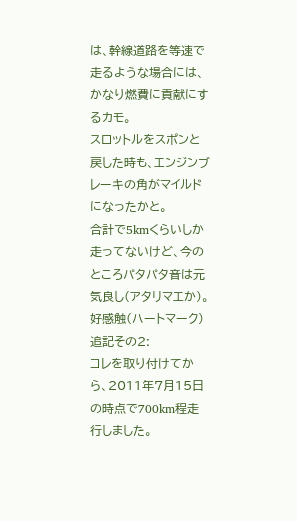は、幹線道路を等速で走るような場合には、かなり燃費に貢献にするカモ。
スロットルをスポンと戻した時も、エンジンブレーキの角がマイルドになったかと。
合計で5kmくらいしか走ってないけど、今のところパタパタ音は元気良し(アタリマエか)。
好感触(ハートマーク)
追記その2:
コレを取り付けてから、2011年7月15日の時点で700km程走行しました。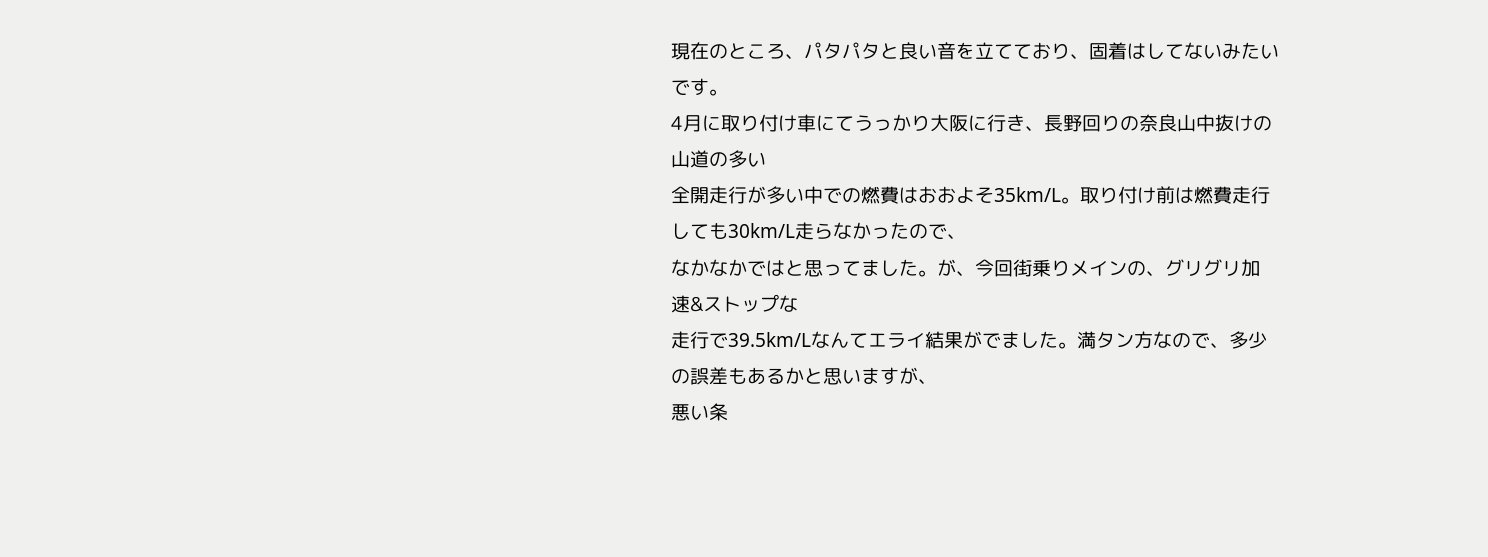現在のところ、パタパタと良い音を立てており、固着はしてないみたいです。
4月に取り付け車にてうっかり大阪に行き、長野回りの奈良山中抜けの山道の多い
全開走行が多い中での燃費はおおよそ35km/L。取り付け前は燃費走行しても30km/L走らなかったので、
なかなかではと思ってました。が、今回街乗りメインの、グリグリ加速&ストップな
走行で39.5km/Lなんてエライ結果がでました。満タン方なので、多少の誤差もあるかと思いますが、
悪い条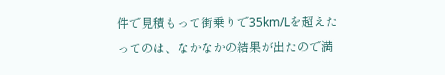件で見積もって街乗りで35km/Lを超えたってのは、なかなかの結果が出たので満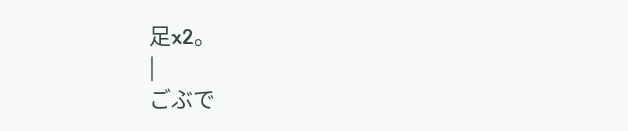足x2。
|
ごぶで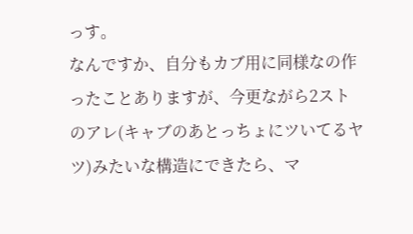っす。
なんですか、自分もカブ用に同様なの作ったことありますが、今更ながら2ストのアレ(キャブのあとっちょにツいてるヤツ)みたいな構造にできたら、マ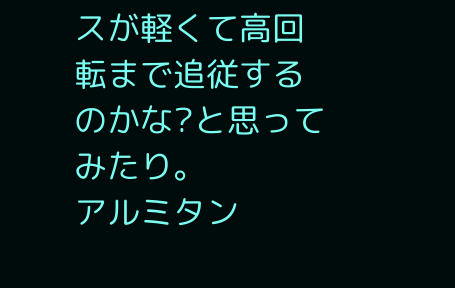スが軽くて高回転まで追従するのかな?と思ってみたり。
アルミタン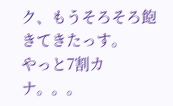ク、もうそろそろ飽きてきたっす。
やっと7割カナ。。。